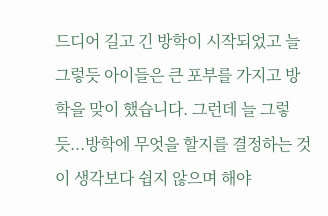드디어 길고 긴 방학이 시작되었고 늘 그렇듯 아이들은 큰 포부를 가지고 방학을 맞이 했습니다. 그런데 늘 그렇듯...방학에 무엇을 할지를 결정하는 것이 생각보다 쉽지 않으며 해야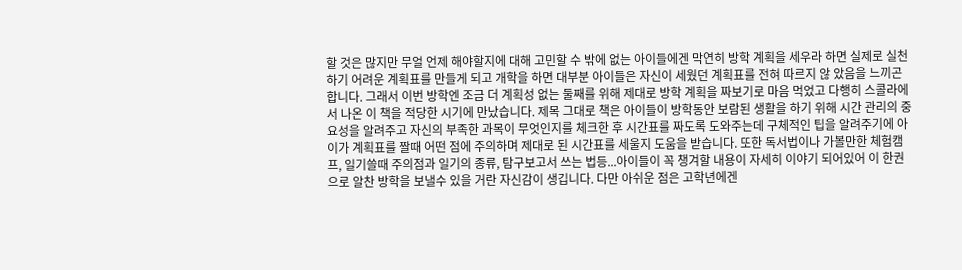할 것은 많지만 무얼 언제 해야할지에 대해 고민할 수 밖에 없는 아이들에겐 막연히 방학 계획을 세우라 하면 실제로 실천하기 어려운 계획표를 만들게 되고 개학을 하면 대부분 아이들은 자신이 세웠던 계획표를 전혀 따르지 않 았음을 느끼곤 합니다. 그래서 이번 방학엔 조금 더 계획성 없는 둘째를 위해 제대로 방학 계획을 짜보기로 마음 먹었고 다행히 스콜라에서 나온 이 책을 적당한 시기에 만났습니다. 제목 그대로 책은 아이들이 방학동안 보람된 생활을 하기 위해 시간 관리의 중요성을 알려주고 자신의 부족한 과목이 무엇인지를 체크한 후 시간표를 짜도록 도와주는데 구체적인 팁을 알려주기에 아이가 계획표를 짤때 어떤 점에 주의하며 제대로 된 시간표를 세울지 도움을 받습니다. 또한 독서법이나 가볼만한 체험캠프, 일기쓸때 주의점과 일기의 종류, 탐구보고서 쓰는 법등...아이들이 꼭 챙겨할 내용이 자세히 이야기 되어있어 이 한권으로 알찬 방학을 보낼수 있을 거란 자신감이 생깁니다. 다만 아쉬운 점은 고학년에겐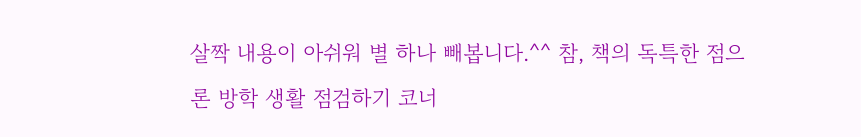살짝 내용이 아쉬워 별 하나 빼봅니다.^^ 참, 책의 독특한 점으론 방학 생활 점검하기 코너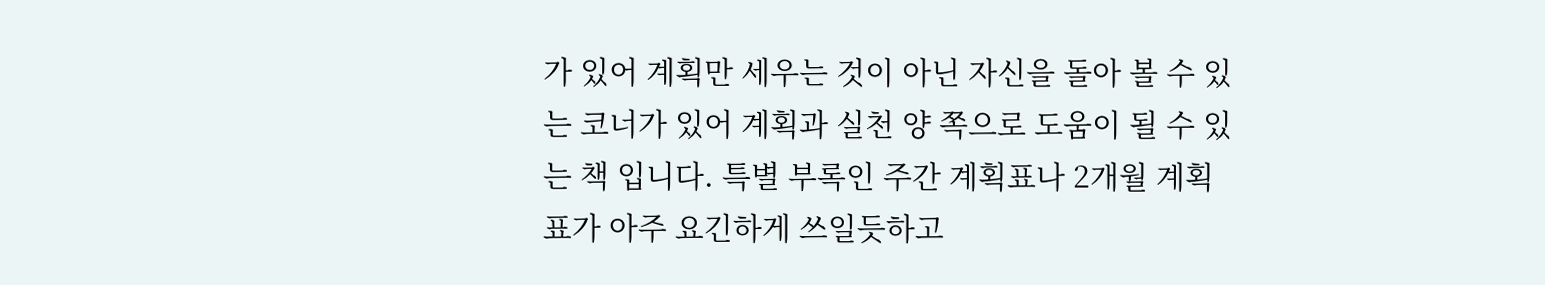가 있어 계획만 세우는 것이 아닌 자신을 돌아 볼 수 있는 코너가 있어 계획과 실천 양 쪽으로 도움이 될 수 있는 책 입니다. 특별 부록인 주간 계획표나 2개월 계획표가 아주 요긴하게 쓰일듯하고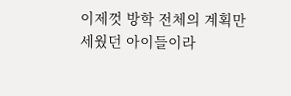이제껏 방학 전체의 계획만 세웠던 아이들이라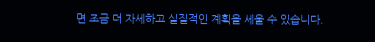면 조금 더 자세하고 실질적인 계획을 세울 수 있습니다.